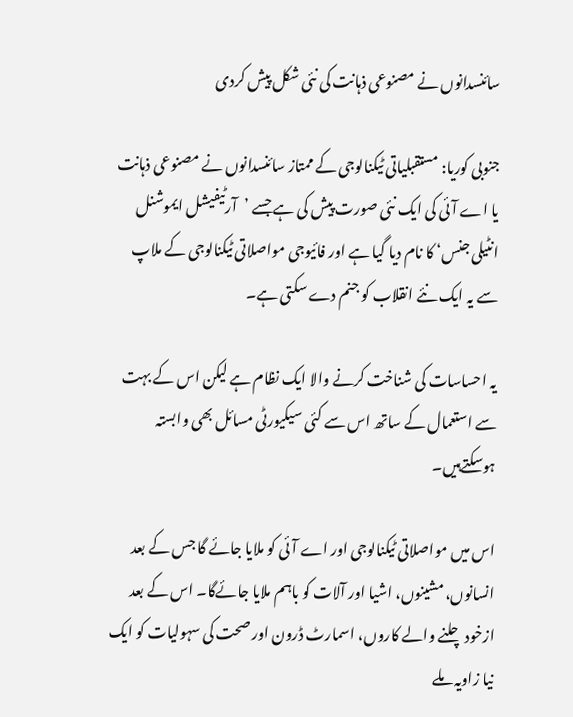سائنسدانوں نے مصنوعی ذہانت کی نئی شکل پیش کردی

جنوبی کوریا: مستقبلیاتی ٹیکنالوجی کے ممتاز سائنسدانوں نے مصنوعی ذہانت یا اے آئی کی ایک نئی صورت پیش کی ہے جسے ’آرٹیفیشل ایموشنل انٹیلی جنس‘ کا نام دیا گیا ہے اور فائیوجی مواصلاتی ٹیکنالوجی کے ملاپ سے یہ ایک نئے انقلاب کو جنم دے سکتی ہے۔

یہ احساسات کی شناخت کرنے والا ایک نظام ہے لیکن اس کے بہت سے استعمال کے ساتھ اس سے کئی سیکیورٹی مسائل بھی وابستہ ہوسکتےہیں۔

اس میں مواصلاتی ٹیکنالوجی اور اے آئی کو ملایا جائے گا جس کے بعد انسانوں، مشینوں، اشیا اور آلات کو باہم ملایا جائےگا۔ اس کے بعد ازخود چلنے والے کاروں، اسمارٹ ڈرون اور صحت کی سہولیات کو ایک نیا زاویہ ملے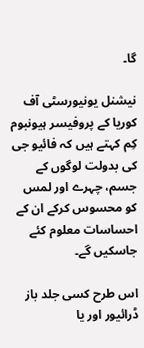گا۔

نیشنل یونیورسٹی آف کوریا کے پروفیسر ہیونبوم کِم کہتے ہیں کہ فائیو جی کی بدولت لوگوں کے جسم، چہرے اور لمس کو محسوس کرکے ان کے احساسات معلوم کئے جاسکیں گے۔

اس طرح کسی جلد باز ڈرائیور اور یا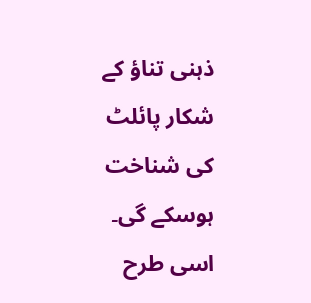ذہنی تناؤ کے شکار پائلٹ کی شناخت ہوسکے گی۔ اسی طرح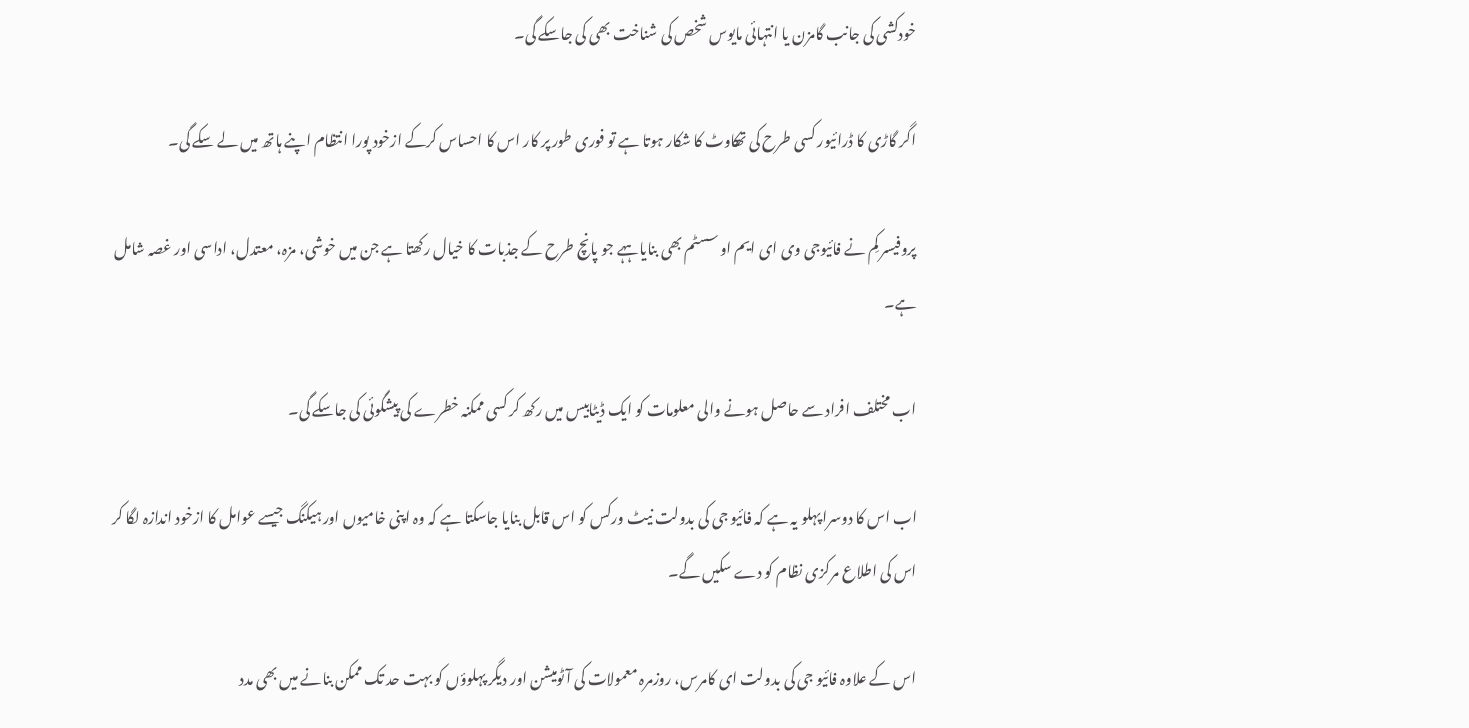خودکشی کی جانب گامزن یا انتہائی مایوس شخص کی شناخت بھی کی جاسکے گی۔

اگر گاڑی کا ڈرائیور کسی طرح کی تھکاوٹ کا شکار ہوتا ہے تو فوری طور پر کار اس کا احساس کرکے ازخود پورا انتظام اپنے ہاتھ میں لے سکے گی۔

پروفیسر کِم نے فائیوجی وی ای ایم او سسٹم بھی بنایا ہہے جو پانچ طرح کے جذبات کا خیال رکھتا ہے جن میں خوشی، مزہ، معتدل، اداسی اور غصہ شامل ہے۔

اب مختلف افراد سے حاصل ہونے والی معلومات کو ایک ڈیٹابیس میں رکھ کر کسی ممکنہ خطرے کی پیشگوئی کی جاسکے گی۔

اب اس کا دوسرا پہلو یہ ہے کہ فائیو جی کی بدولت نیٹ ورکس کو اس قابل بنایا جاسکتا ہے کہ وہ اپنی خامیوں اور ہیکنگ جیسے عوامل کا ازخود اندازہ لگا کر اس کی اطلاع مرکزی نظام کو دے سکیں گے۔

اس کے علاوہ فائیو جی کی بدولت ای کامرس، روزمرہ معمولات کی آٹومیشن اور دیگر پہلوؤں کو بہت حد تک ممکن بنانے میں بھی مدد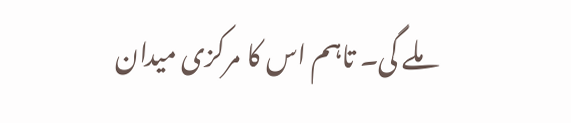ملے گی۔ تاہم اس کا مرکزی میدان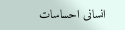انسانی احساسات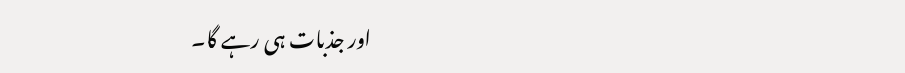اور جذبات ہی رہے گا۔